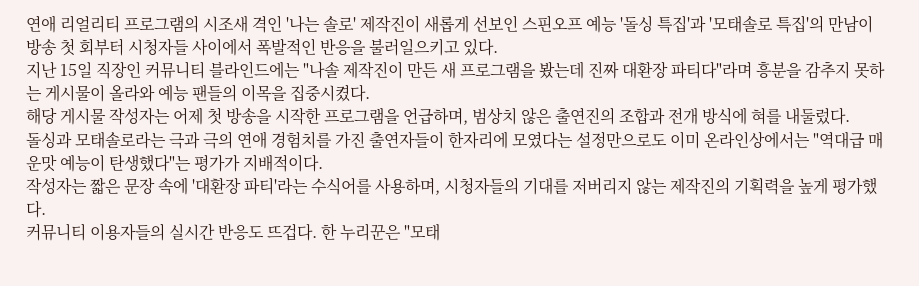연애 리얼리티 프로그램의 시조새 격인 '나는 솔로' 제작진이 새롭게 선보인 스핀오프 예능 '돌싱 특집'과 '모태솔로 특집'의 만남이 방송 첫 회부터 시청자들 사이에서 폭발적인 반응을 불러일으키고 있다.
지난 15일 직장인 커뮤니티 블라인드에는 "나솔 제작진이 만든 새 프로그램을 봤는데 진짜 대환장 파티다"라며 흥분을 감추지 못하는 게시물이 올라와 예능 팬들의 이목을 집중시켰다.
해당 게시물 작성자는 어제 첫 방송을 시작한 프로그램을 언급하며, 범상치 않은 출연진의 조합과 전개 방식에 혀를 내둘렀다.
돌싱과 모태솔로라는 극과 극의 연애 경험치를 가진 출연자들이 한자리에 모였다는 설정만으로도 이미 온라인상에서는 "역대급 매운맛 예능이 탄생했다"는 평가가 지배적이다.
작성자는 짧은 문장 속에 '대환장 파티'라는 수식어를 사용하며, 시청자들의 기대를 저버리지 않는 제작진의 기획력을 높게 평가했다.
커뮤니티 이용자들의 실시간 반응도 뜨겁다. 한 누리꾼은 "모태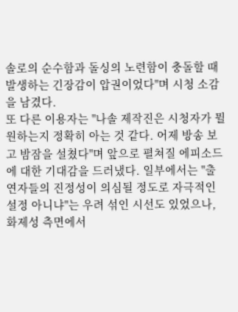솔로의 순수함과 돌싱의 노련함이 충돌할 때 발생하는 긴장감이 압권이었다"며 시청 소감을 남겼다.
또 다른 이용자는 "나솔 제작진은 시청자가 뭘 원하는지 정확히 아는 것 같다. 어제 방송 보고 밤잠을 설쳤다"며 앞으로 펼쳐질 에피소드에 대한 기대감을 드러냈다. 일부에서는 "출연자들의 진정성이 의심될 정도로 자극적인 설정 아니냐"는 우려 섞인 시선도 있었으나, 화제성 측면에서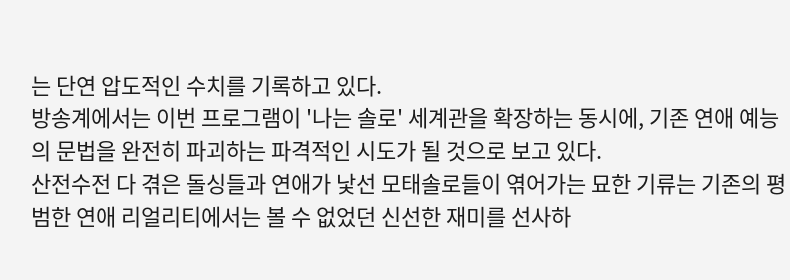는 단연 압도적인 수치를 기록하고 있다.
방송계에서는 이번 프로그램이 '나는 솔로' 세계관을 확장하는 동시에, 기존 연애 예능의 문법을 완전히 파괴하는 파격적인 시도가 될 것으로 보고 있다.
산전수전 다 겪은 돌싱들과 연애가 낯선 모태솔로들이 엮어가는 묘한 기류는 기존의 평범한 연애 리얼리티에서는 볼 수 없었던 신선한 재미를 선사하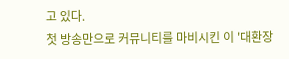고 있다.
첫 방송만으로 커뮤니티를 마비시킨 이 '대환장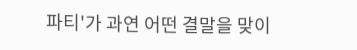파티'가 과연 어떤 결말을 맞이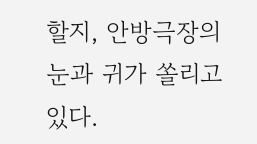할지, 안방극장의 눈과 귀가 쏠리고 있다.